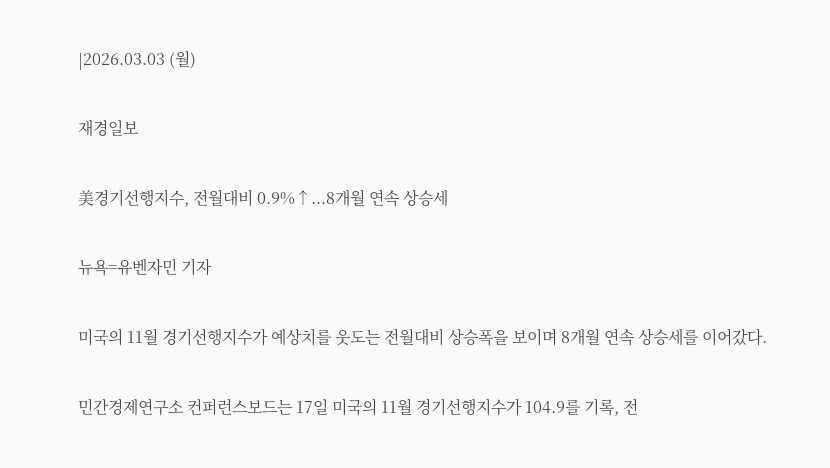|2026.03.03 (월)

재경일보

美경기선행지수, 전월대비 0.9%↑...8개월 연속 상승세

뉴욕=유벤자민 기자

미국의 11월 경기선행지수가 예상치를 웃도는 전월대비 상승폭을 보이며 8개월 연속 상승세를 이어갔다.

민간경제연구소 컨퍼런스보드는 17일 미국의 11월 경기선행지수가 104.9를 기록, 전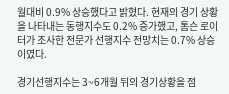월대비 0.9% 상승했다고 밝혔다. 현재의 경기 상황을 나타내는 동행지수도 0.2% 증가했고, 톰슨 로이터가 조사한 전문가 선행지수 전망치는 0.7% 상승이였다.

경기선행지수는 3~6개월 뒤의 경기상황을 점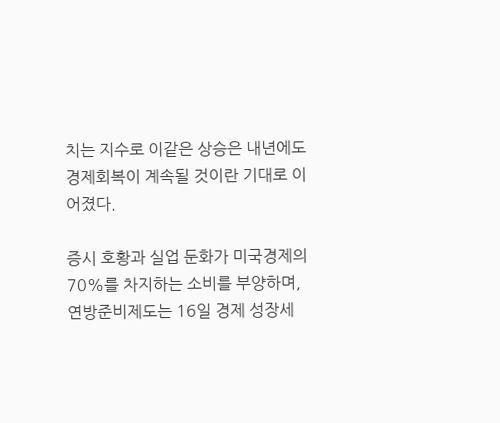치는 지수로 이같은 상승은 내년에도 경제회복이 계속될 것이란 기대로 이어졌다.

증시 호황과 실업 둔화가 미국경제의 70%를 차지하는 소비를 부양하며, 연방준비제도는 16일 경제 성장세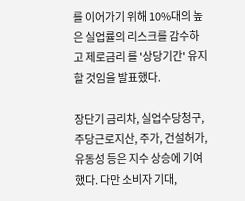를 이어가기 위해 10%대의 높은 실업률의 리스크를 감수하고 제로금리 를 '상당기간' 유지할 것임을 발표했다.

장단기 금리차, 실업수당청구, 주당근로지산, 주가, 건설허가, 유동성 등은 지수 상승에 기여했다. 다만 소비자 기대,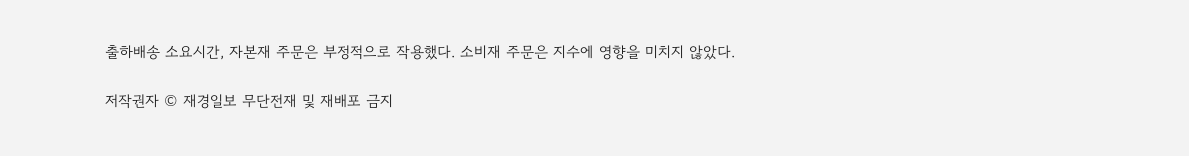출하배송 소요시간, 자본재 주문은 부정적으로 작용했다. 소비재 주문은 지수에 영향을 미치지 않았다.

저작권자 © 재경일보 무단전재 및 재배포 금지